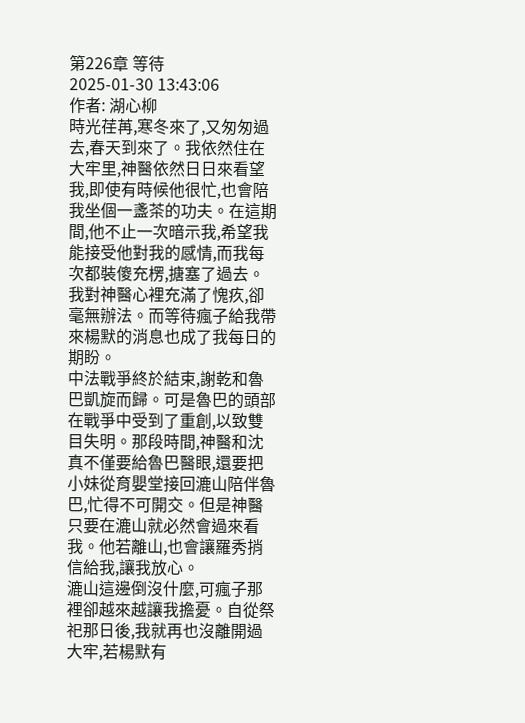第226章 等待
2025-01-30 13:43:06
作者: 湖心柳
時光荏苒,寒冬來了,又匆匆過去,春天到來了。我依然住在大牢里,神醫依然日日來看望我,即使有時候他很忙,也會陪我坐個一盞茶的功夫。在這期間,他不止一次暗示我,希望我能接受他對我的感情,而我每次都裝傻充楞,搪塞了過去。我對神醫心裡充滿了愧疚,卻毫無辦法。而等待瘋子給我帶來楊默的消息也成了我每日的期盼。
中法戰爭終於結束,謝乾和魯巴凱旋而歸。可是魯巴的頭部在戰爭中受到了重創,以致雙目失明。那段時間,神醫和沈真不僅要給魯巴醫眼,還要把小妹從育嬰堂接回漉山陪伴魯巴,忙得不可開交。但是神醫只要在漉山就必然會過來看我。他若離山,也會讓羅秀捎信給我,讓我放心。
漉山這邊倒沒什麼,可瘋子那裡卻越來越讓我擔憂。自從祭祀那日後,我就再也沒離開過大牢,若楊默有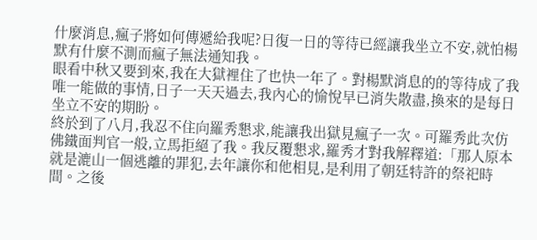什麼消息,瘋子將如何傳遞給我呢?日復一日的等待已經讓我坐立不安,就怕楊默有什麼不測而瘋子無法通知我。
眼看中秋又要到來,我在大獄裡住了也快一年了。對楊默消息的的等待成了我唯一能做的事情,日子一天天過去,我內心的愉悅早已消失散盡,換來的是每日坐立不安的期盼。
終於到了八月,我忍不住向羅秀懇求,能讓我出獄見瘋子一次。可羅秀此次仿佛鐵面判官一般,立馬拒絕了我。我反覆懇求,羅秀才對我解釋道:「那人原本就是漉山一個逃離的罪犯,去年讓你和他相見,是利用了朝廷特許的祭祀時間。之後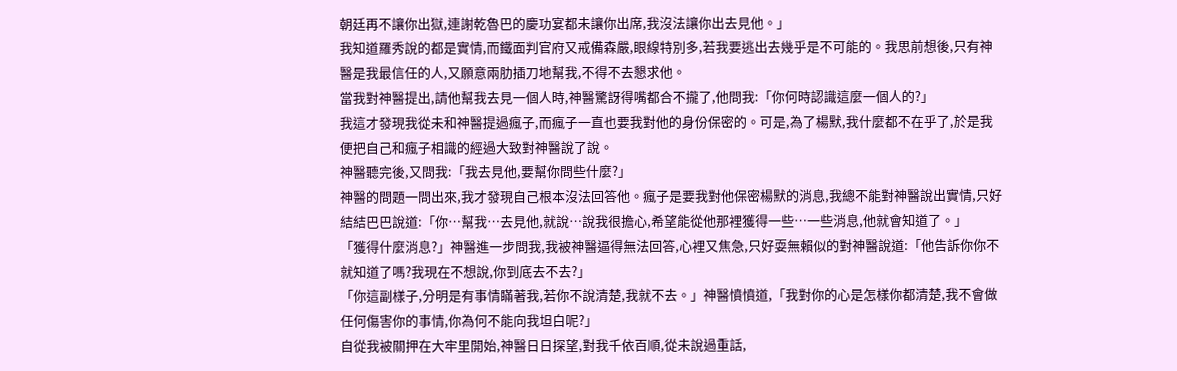朝廷再不讓你出獄,連謝乾魯巴的慶功宴都未讓你出席,我沒法讓你出去見他。」
我知道羅秀說的都是實情,而鐵面判官府又戒備森嚴,眼線特別多,若我要逃出去幾乎是不可能的。我思前想後,只有神醫是我最信任的人,又願意兩肋插刀地幫我,不得不去懇求他。
當我對神醫提出,請他幫我去見一個人時,神醫驚訝得嘴都合不攏了,他問我:「你何時認識這麼一個人的?」
我這才發現我從未和神醫提過瘋子,而瘋子一直也要我對他的身份保密的。可是,為了楊默,我什麼都不在乎了,於是我便把自己和瘋子相識的經過大致對神醫說了說。
神醫聽完後,又問我:「我去見他,要幫你問些什麼?」
神醫的問題一問出來,我才發現自己根本沒法回答他。瘋子是要我對他保密楊默的消息,我總不能對神醫說出實情,只好結結巴巴說道:「你…幫我…去見他,就說…說我很擔心,希望能從他那裡獲得一些…一些消息,他就會知道了。」
「獲得什麼消息?」神醫進一步問我,我被神醫逼得無法回答,心裡又焦急,只好耍無賴似的對神醫說道:「他告訴你你不就知道了嗎?我現在不想說,你到底去不去?」
「你這副樣子,分明是有事情瞞著我,若你不說清楚,我就不去。」神醫憤憤道,「我對你的心是怎樣你都清楚,我不會做任何傷害你的事情,你為何不能向我坦白呢?」
自從我被關押在大牢里開始,神醫日日探望,對我千依百順,從未說過重話,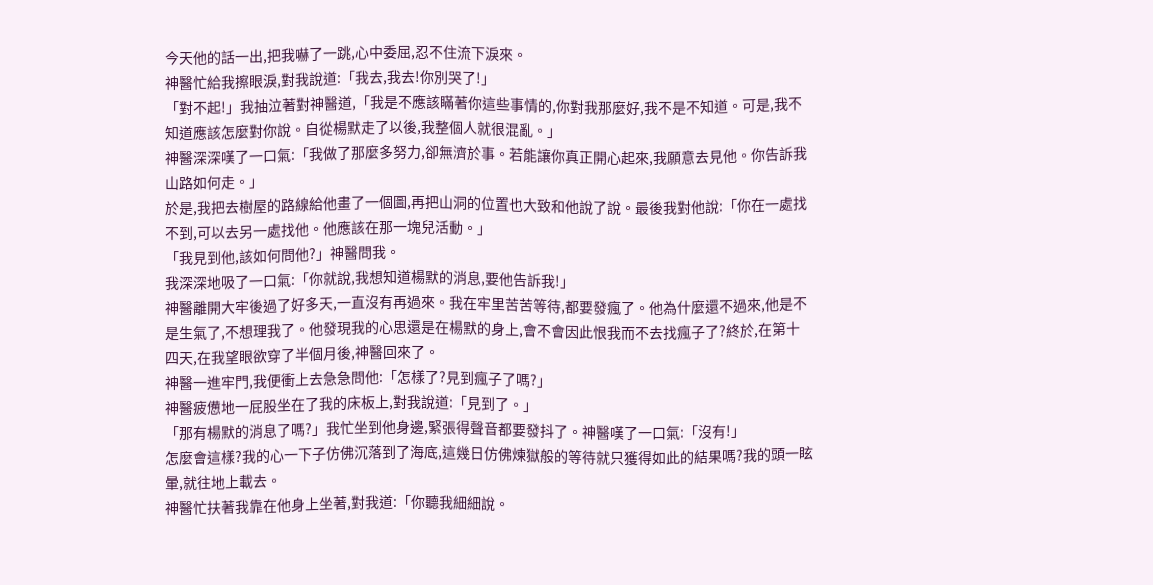今天他的話一出,把我嚇了一跳,心中委屈,忍不住流下淚來。
神醫忙給我擦眼淚,對我說道:「我去,我去!你別哭了!」
「對不起!」我抽泣著對神醫道,「我是不應該瞞著你這些事情的,你對我那麼好,我不是不知道。可是,我不知道應該怎麼對你說。自從楊默走了以後,我整個人就很混亂。」
神醫深深嘆了一口氣:「我做了那麼多努力,卻無濟於事。若能讓你真正開心起來,我願意去見他。你告訴我山路如何走。」
於是,我把去樹屋的路線給他畫了一個圖,再把山洞的位置也大致和他說了說。最後我對他說:「你在一處找不到,可以去另一處找他。他應該在那一塊兒活動。」
「我見到他,該如何問他?」神醫問我。
我深深地吸了一口氣:「你就說,我想知道楊默的消息,要他告訴我!」
神醫離開大牢後過了好多天,一直沒有再過來。我在牢里苦苦等待,都要發瘋了。他為什麼還不過來,他是不是生氣了,不想理我了。他發現我的心思還是在楊默的身上,會不會因此恨我而不去找瘋子了?終於,在第十四天,在我望眼欲穿了半個月後,神醫回來了。
神醫一進牢門,我便衝上去急急問他:「怎樣了?見到瘋子了嗎?」
神醫疲憊地一屁股坐在了我的床板上,對我說道:「見到了。」
「那有楊默的消息了嗎?」我忙坐到他身邊,緊張得聲音都要發抖了。神醫嘆了一口氣:「沒有!」
怎麼會這樣?我的心一下子仿佛沉落到了海底,這幾日仿佛煉獄般的等待就只獲得如此的結果嗎?我的頭一眩暈,就往地上載去。
神醫忙扶著我靠在他身上坐著,對我道:「你聽我細細說。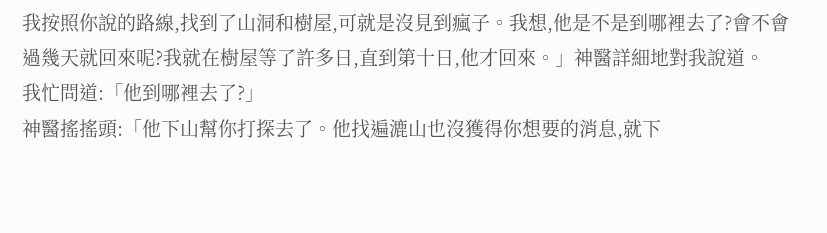我按照你說的路線,找到了山洞和樹屋,可就是沒見到瘋子。我想,他是不是到哪裡去了?會不會過幾天就回來呢?我就在樹屋等了許多日,直到第十日,他才回來。」神醫詳細地對我說道。
我忙問道:「他到哪裡去了?」
神醫搖搖頭:「他下山幫你打探去了。他找遍漉山也沒獲得你想要的消息,就下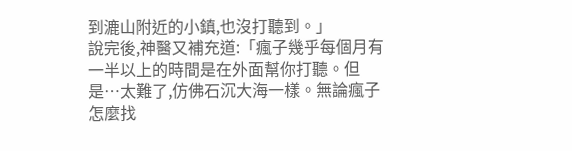到漉山附近的小鎮,也沒打聽到。」
說完後,神醫又補充道:「瘋子幾乎每個月有一半以上的時間是在外面幫你打聽。但是…太難了,仿佛石沉大海一樣。無論瘋子怎麼找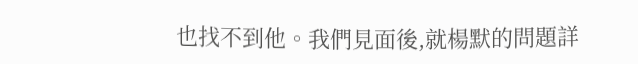也找不到他。我們見面後,就楊默的問題詳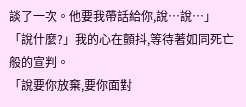談了一次。他要我帶話給你,說…說…」
「說什麼?」我的心在顫抖,等待著如同死亡般的宣判。
「說要你放棄,要你面對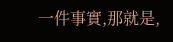一件事實,那就是,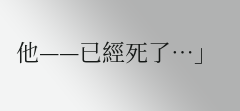他——已經死了…」